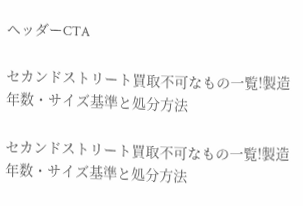ヘッダーCTA

セカンドストリート買取不可なもの一覧!製造年数・サイズ基準と処分方法

セカンドストリート買取不可なもの一覧!製造年数・サイズ基準と処分方法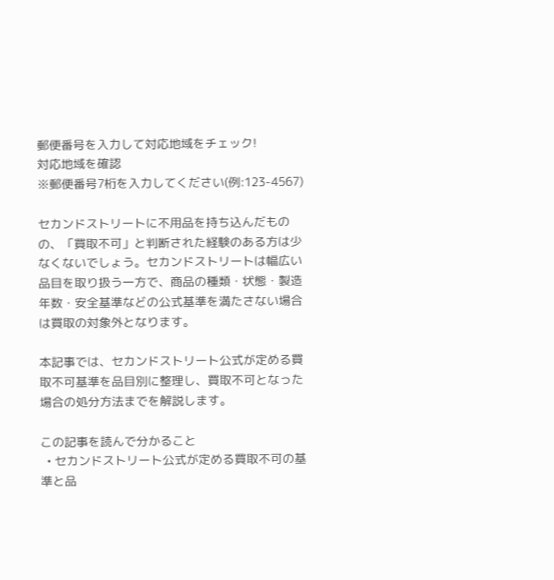郵便番号を入力して対応地域をチェック!
対応地域を確認
※郵便番号7桁を入力してください(例:123-4567)

セカンドストリートに不用品を持ち込んだものの、「買取不可」と判断された経験のある方は少なくないでしょう。セカンドストリートは幅広い品目を取り扱う一方で、商品の種類・状態・製造年数・安全基準などの公式基準を満たさない場合は買取の対象外となります。

本記事では、セカンドストリート公式が定める買取不可基準を品目別に整理し、買取不可となった場合の処分方法までを解説します。

この記事を読んで分かること
  • セカンドストリート公式が定める買取不可の基準と品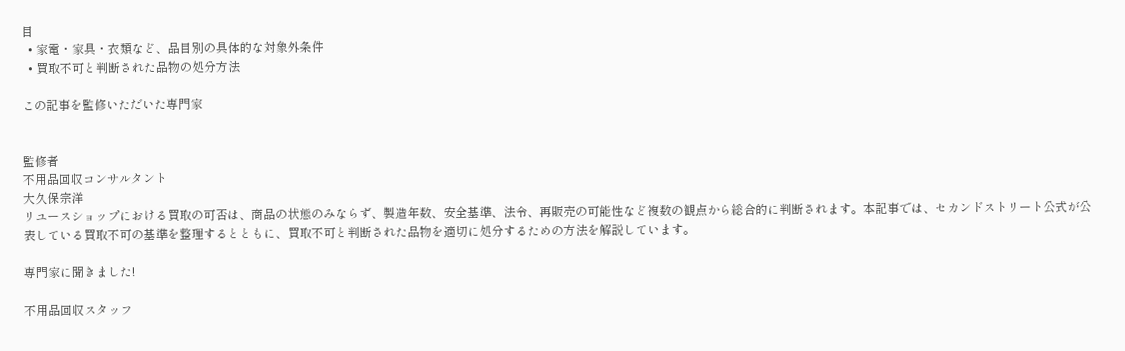目
  • 家電・家具・衣類など、品目別の具体的な対象外条件
  • 買取不可と判断された品物の処分方法

この記事を監修いただいた専門家


監修者
不用品回収コンサルタント
大久保宗洋
リユースショップにおける買取の可否は、商品の状態のみならず、製造年数、安全基準、法令、再販売の可能性など複数の観点から総合的に判断されます。本記事では、セカンドストリート公式が公表している買取不可の基準を整理するとともに、買取不可と判断された品物を適切に処分するための方法を解説しています。

専門家に聞きました!

不用品回収スタッフ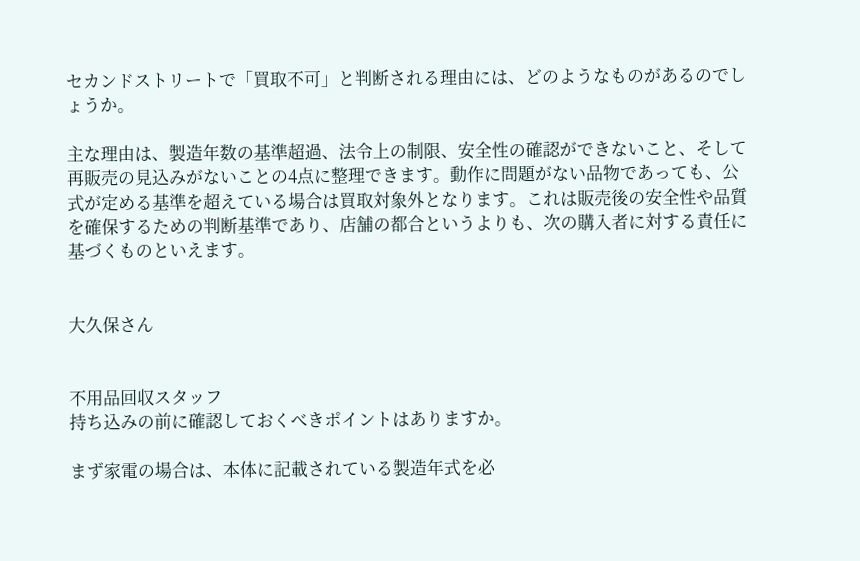セカンドストリートで「買取不可」と判断される理由には、どのようなものがあるのでしょうか。

主な理由は、製造年数の基準超過、法令上の制限、安全性の確認ができないこと、そして再販売の見込みがないことの4点に整理できます。動作に問題がない品物であっても、公式が定める基準を超えている場合は買取対象外となります。これは販売後の安全性や品質を確保するための判断基準であり、店舗の都合というよりも、次の購入者に対する責任に基づくものといえます。


大久保さん


不用品回収スタッフ
持ち込みの前に確認しておくべきポイントはありますか。

まず家電の場合は、本体に記載されている製造年式を必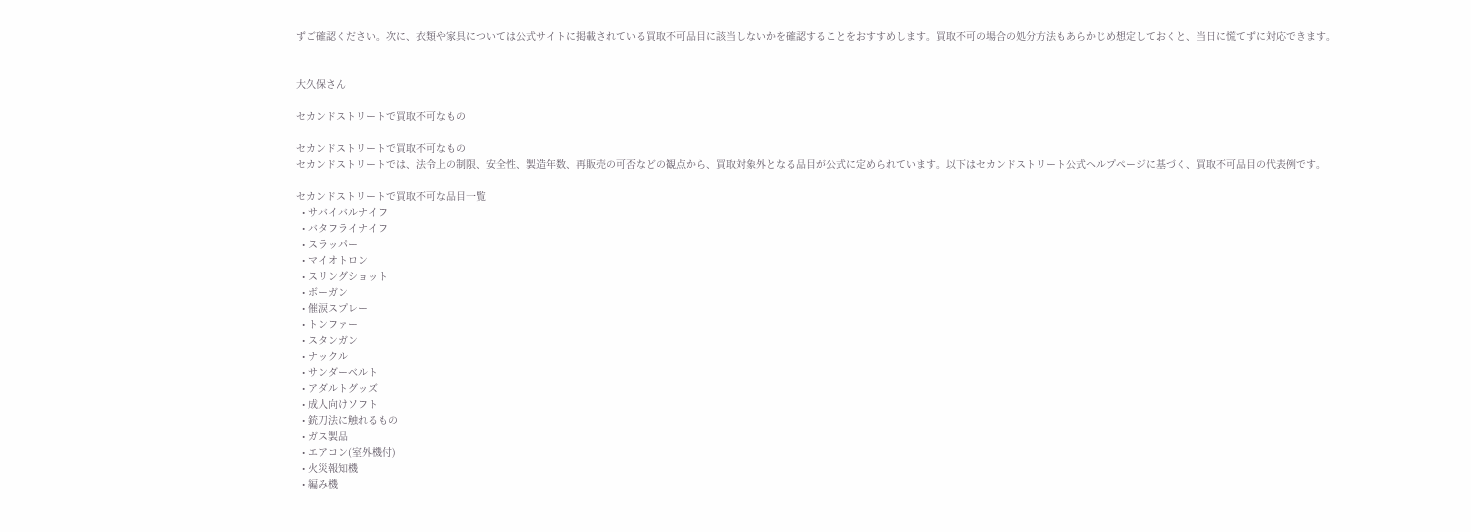ずご確認ください。次に、衣類や家具については公式サイトに掲載されている買取不可品目に該当しないかを確認することをおすすめします。買取不可の場合の処分方法もあらかじめ想定しておくと、当日に慌てずに対応できます。


大久保さん

セカンドストリートで買取不可なもの

セカンドストリートで買取不可なもの
セカンドストリートでは、法令上の制限、安全性、製造年数、再販売の可否などの観点から、買取対象外となる品目が公式に定められています。以下はセカンドストリート公式ヘルプページに基づく、買取不可品目の代表例です。

セカンドストリートで買取不可な品目一覧
  • サバイバルナイフ
  • バタフライナイフ
  • スラッパー
  • マイオトロン
  • スリングショット
  • ボーガン
  • 催涙スプレー
  • トンファー
  • スタンガン
  • ナックル
  • サンダーベルト
  • アダルトグッズ
  • 成人向けソフト
  • 銃刀法に触れるもの
  • ガス製品
  • エアコン(室外機付)
  • 火災報知機
  • 編み機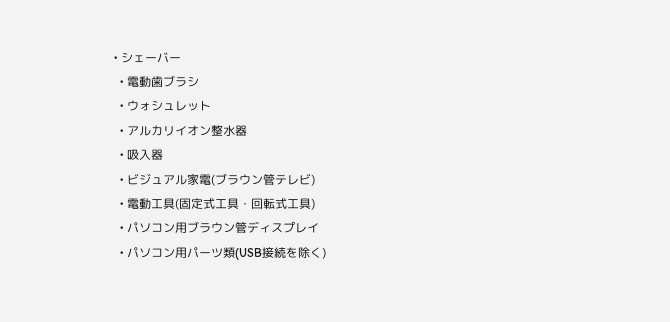• シェーバー
  • 電動歯ブラシ
  • ウォシュレット
  • アルカリイオン整水器
  • 吸入器
  • ビジュアル家電(ブラウン管テレビ)
  • 電動工具(固定式工具・回転式工具)
  • パソコン用ブラウン管ディスプレイ
  • パソコン用パーツ類(USB接続を除く)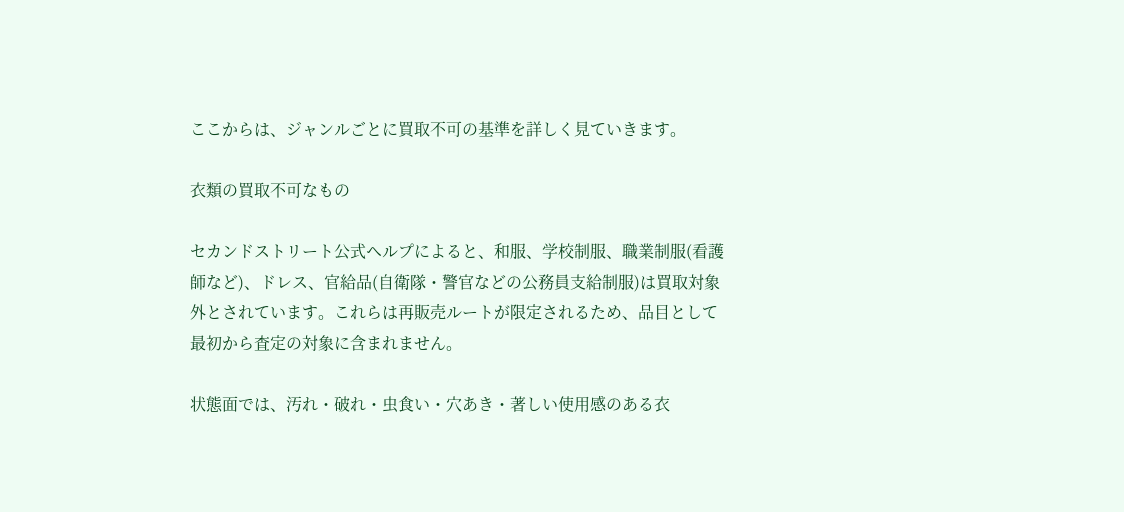ここからは、ジャンルごとに買取不可の基準を詳しく見ていきます。

衣類の買取不可なもの

セカンドストリート公式ヘルプによると、和服、学校制服、職業制服(看護師など)、ドレス、官給品(自衛隊・警官などの公務員支給制服)は買取対象外とされています。これらは再販売ルートが限定されるため、品目として最初から査定の対象に含まれません。

状態面では、汚れ・破れ・虫食い・穴あき・著しい使用感のある衣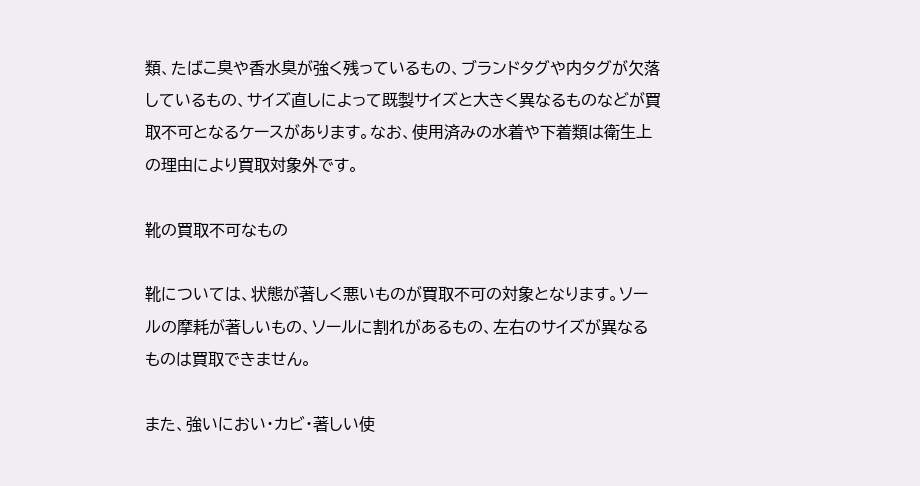類、たばこ臭や香水臭が強く残っているもの、ブランドタグや内タグが欠落しているもの、サイズ直しによって既製サイズと大きく異なるものなどが買取不可となるケースがあります。なお、使用済みの水着や下着類は衛生上の理由により買取対象外です。

靴の買取不可なもの

靴については、状態が著しく悪いものが買取不可の対象となります。ソールの摩耗が著しいもの、ソールに割れがあるもの、左右のサイズが異なるものは買取できません。

また、強いにおい・カビ・著しい使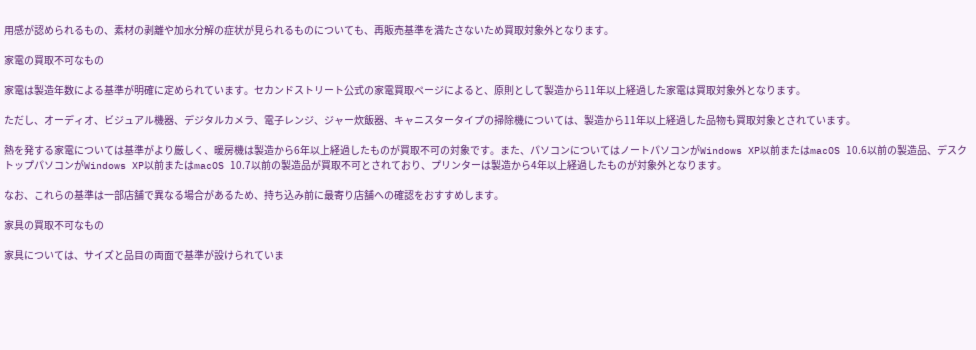用感が認められるもの、素材の剥離や加水分解の症状が見られるものについても、再販売基準を満たさないため買取対象外となります。

家電の買取不可なもの

家電は製造年数による基準が明確に定められています。セカンドストリート公式の家電買取ページによると、原則として製造から11年以上経過した家電は買取対象外となります。

ただし、オーディオ、ビジュアル機器、デジタルカメラ、電子レンジ、ジャー炊飯器、キャニスタータイプの掃除機については、製造から11年以上経過した品物も買取対象とされています。

熱を発する家電については基準がより厳しく、暖房機は製造から6年以上経過したものが買取不可の対象です。また、パソコンについてはノートパソコンがWindows XP以前またはmacOS 10.6以前の製造品、デスクトップパソコンがWindows XP以前またはmacOS 10.7以前の製造品が買取不可とされており、プリンターは製造から4年以上経過したものが対象外となります。

なお、これらの基準は一部店舗で異なる場合があるため、持ち込み前に最寄り店舗への確認をおすすめします。

家具の買取不可なもの

家具については、サイズと品目の両面で基準が設けられていま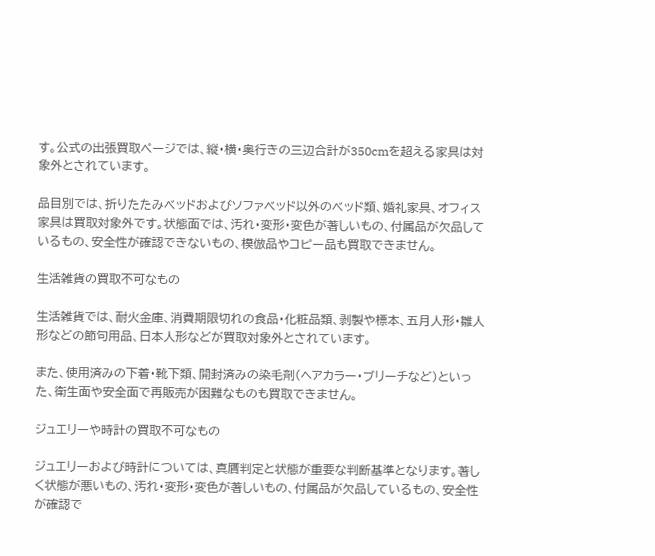す。公式の出張買取ページでは、縦・横・奥行きの三辺合計が350cmを超える家具は対象外とされています。

品目別では、折りたたみベッドおよびソファベッド以外のベッド類、婚礼家具、オフィス家具は買取対象外です。状態面では、汚れ・変形・変色が著しいもの、付属品が欠品しているもの、安全性が確認できないもの、模倣品やコピー品も買取できません。

生活雑貨の買取不可なもの

生活雑貨では、耐火金庫、消費期限切れの食品・化粧品類、剥製や標本、五月人形・雛人形などの節句用品、日本人形などが買取対象外とされています。

また、使用済みの下着・靴下類、開封済みの染毛剤(ヘアカラー・ブリーチなど)といった、衛生面や安全面で再販売が困難なものも買取できません。

ジュエリーや時計の買取不可なもの

ジュエリーおよび時計については、真贋判定と状態が重要な判断基準となります。著しく状態が悪いもの、汚れ・変形・変色が著しいもの、付属品が欠品しているもの、安全性が確認で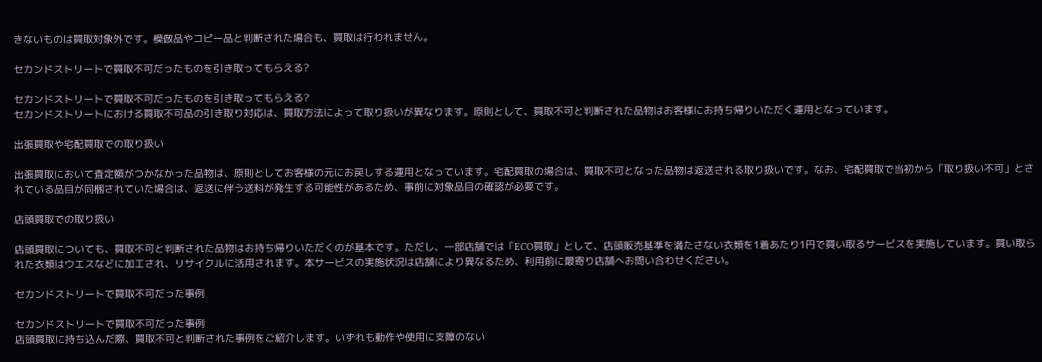きないものは買取対象外です。模倣品やコピー品と判断された場合も、買取は行われません。

セカンドストリートで買取不可だったものを引き取ってもらえる?

セカンドストリートで買取不可だったものを引き取ってもらえる?
セカンドストリートにおける買取不可品の引き取り対応は、買取方法によって取り扱いが異なります。原則として、買取不可と判断された品物はお客様にお持ち帰りいただく運用となっています。

出張買取や宅配買取での取り扱い

出張買取において査定額がつかなかった品物は、原則としてお客様の元にお戻しする運用となっています。宅配買取の場合は、買取不可となった品物は返送される取り扱いです。なお、宅配買取で当初から「取り扱い不可」とされている品目が同梱されていた場合は、返送に伴う送料が発生する可能性があるため、事前に対象品目の確認が必要です。

店頭買取での取り扱い

店頭買取についても、買取不可と判断された品物はお持ち帰りいただくのが基本です。ただし、一部店舗では「ECO買取」として、店頭販売基準を満たさない衣類を1着あたり1円で買い取るサービスを実施しています。買い取られた衣類はウエスなどに加工され、リサイクルに活用されます。本サービスの実施状況は店舗により異なるため、利用前に最寄り店舗へお問い合わせください。

セカンドストリートで買取不可だった事例

セカンドストリートで買取不可だった事例
店頭買取に持ち込んだ際、買取不可と判断された事例をご紹介します。いずれも動作や使用に支障のない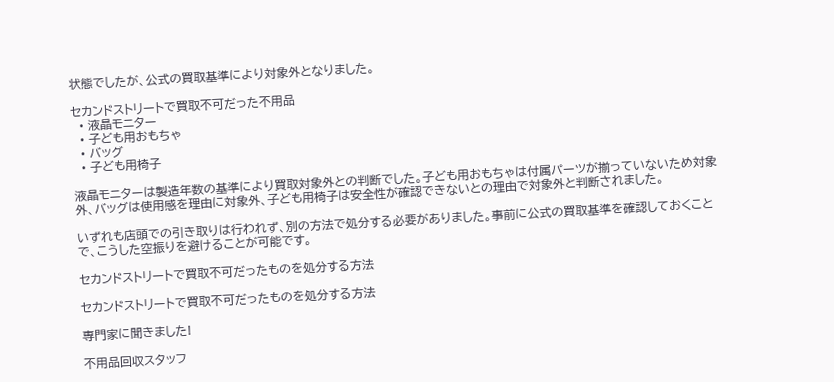状態でしたが、公式の買取基準により対象外となりました。

セカンドストリートで買取不可だった不用品
  • 液晶モニター
  • 子ども用おもちゃ
  • バッグ
  • 子ども用椅子

液晶モニターは製造年数の基準により買取対象外との判断でした。子ども用おもちゃは付属パーツが揃っていないため対象外、バッグは使用感を理由に対象外、子ども用椅子は安全性が確認できないとの理由で対象外と判断されました。

いずれも店頭での引き取りは行われず、別の方法で処分する必要がありました。事前に公式の買取基準を確認しておくことで、こうした空振りを避けることが可能です。

セカンドストリートで買取不可だったものを処分する方法

セカンドストリートで買取不可だったものを処分する方法

専門家に聞きました!

不用品回収スタッフ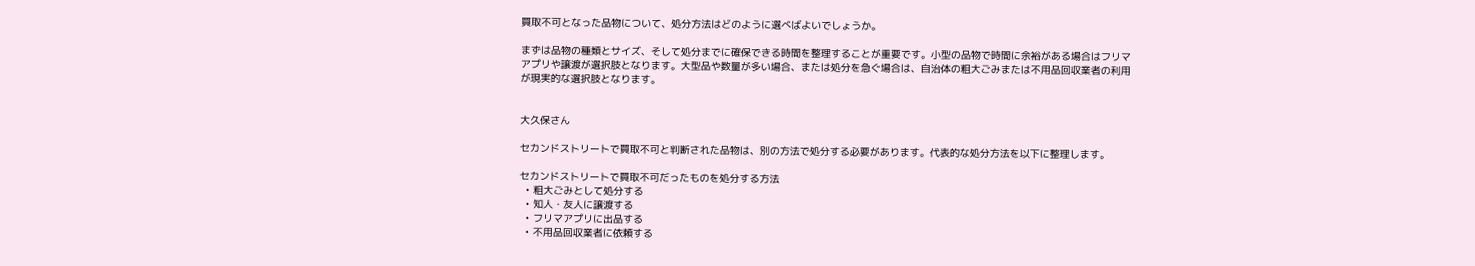買取不可となった品物について、処分方法はどのように選べばよいでしょうか。

まずは品物の種類とサイズ、そして処分までに確保できる時間を整理することが重要です。小型の品物で時間に余裕がある場合はフリマアプリや譲渡が選択肢となります。大型品や数量が多い場合、または処分を急ぐ場合は、自治体の粗大ごみまたは不用品回収業者の利用が現実的な選択肢となります。


大久保さん

セカンドストリートで買取不可と判断された品物は、別の方法で処分する必要があります。代表的な処分方法を以下に整理します。

セカンドストリートで買取不可だったものを処分する方法
  • 粗大ごみとして処分する
  • 知人・友人に譲渡する
  • フリマアプリに出品する
  • 不用品回収業者に依頼する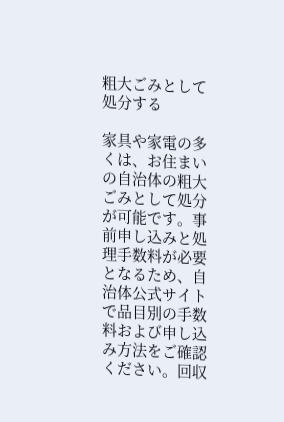粗大ごみとして処分する

家具や家電の多くは、お住まいの自治体の粗大ごみとして処分が可能です。事前申し込みと処理手数料が必要となるため、自治体公式サイトで品目別の手数料および申し込み方法をご確認ください。回収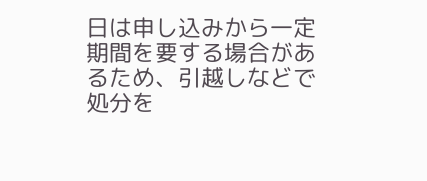日は申し込みから一定期間を要する場合があるため、引越しなどで処分を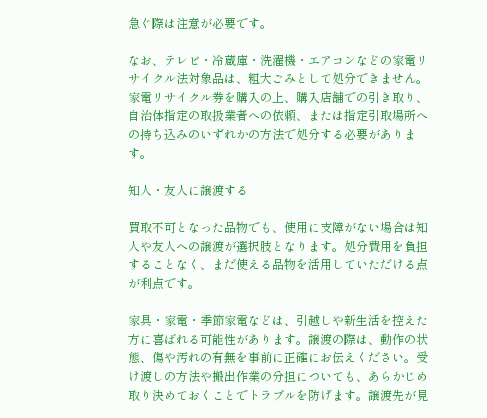急ぐ際は注意が必要です。

なお、テレビ・冷蔵庫・洗濯機・エアコンなどの家電リサイクル法対象品は、粗大ごみとして処分できません。家電リサイクル券を購入の上、購入店舗での引き取り、自治体指定の取扱業者への依頼、または指定引取場所への持ち込みのいずれかの方法で処分する必要があります。

知人・友人に譲渡する

買取不可となった品物でも、使用に支障がない場合は知人や友人への譲渡が選択肢となります。処分費用を負担することなく、まだ使える品物を活用していただける点が利点です。

家具・家電・季節家電などは、引越しや新生活を控えた方に喜ばれる可能性があります。譲渡の際は、動作の状態、傷や汚れの有無を事前に正確にお伝えください。受け渡しの方法や搬出作業の分担についても、あらかじめ取り決めておくことでトラブルを防げます。譲渡先が見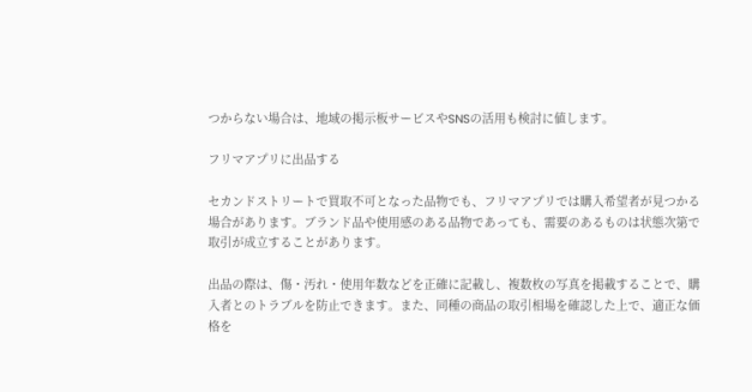つからない場合は、地域の掲示板サービスやSNSの活用も検討に値します。

フリマアプリに出品する

セカンドストリートで買取不可となった品物でも、フリマアプリでは購入希望者が見つかる場合があります。ブランド品や使用感のある品物であっても、需要のあるものは状態次第で取引が成立することがあります。

出品の際は、傷・汚れ・使用年数などを正確に記載し、複数枚の写真を掲載することで、購入者とのトラブルを防止できます。また、同種の商品の取引相場を確認した上で、適正な価格を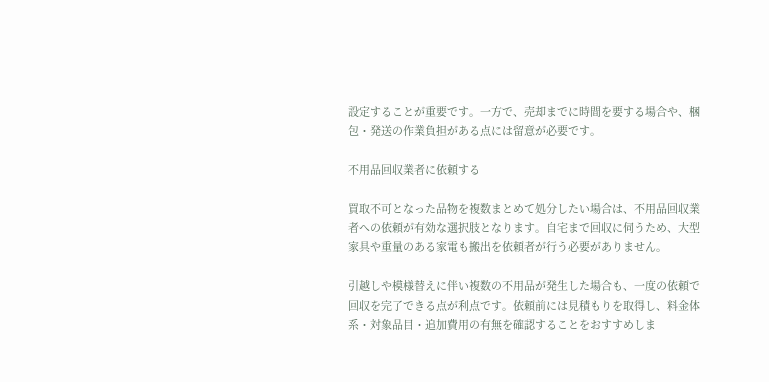設定することが重要です。一方で、売却までに時間を要する場合や、梱包・発送の作業負担がある点には留意が必要です。

不用品回収業者に依頼する

買取不可となった品物を複数まとめて処分したい場合は、不用品回収業者への依頼が有効な選択肢となります。自宅まで回収に伺うため、大型家具や重量のある家電も搬出を依頼者が行う必要がありません。

引越しや模様替えに伴い複数の不用品が発生した場合も、一度の依頼で回収を完了できる点が利点です。依頼前には見積もりを取得し、料金体系・対象品目・追加費用の有無を確認することをおすすめしま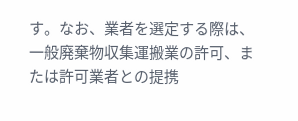す。なお、業者を選定する際は、一般廃棄物収集運搬業の許可、または許可業者との提携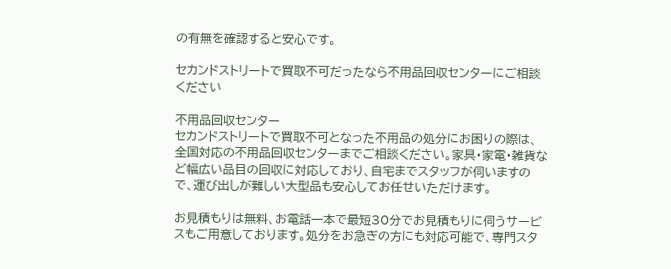の有無を確認すると安心です。

セカンドストリートで買取不可だったなら不用品回収センターにご相談ください

不用品回収センター
セカンドストリートで買取不可となった不用品の処分にお困りの際は、全国対応の不用品回収センターまでご相談ください。家具・家電・雑貨など幅広い品目の回収に対応しており、自宅までスタッフが伺いますので、運び出しが難しい大型品も安心してお任せいただけます。

お見積もりは無料、お電話一本で最短30分でお見積もりに伺うサービスもご用意しております。処分をお急ぎの方にも対応可能で、専門スタ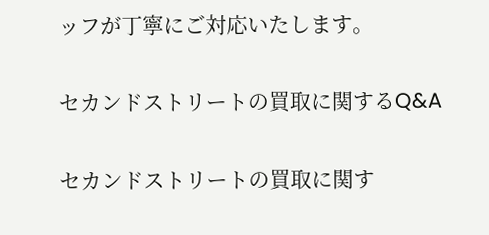ッフが丁寧にご対応いたします。

セカンドストリートの買取に関するQ&A

セカンドストリートの買取に関す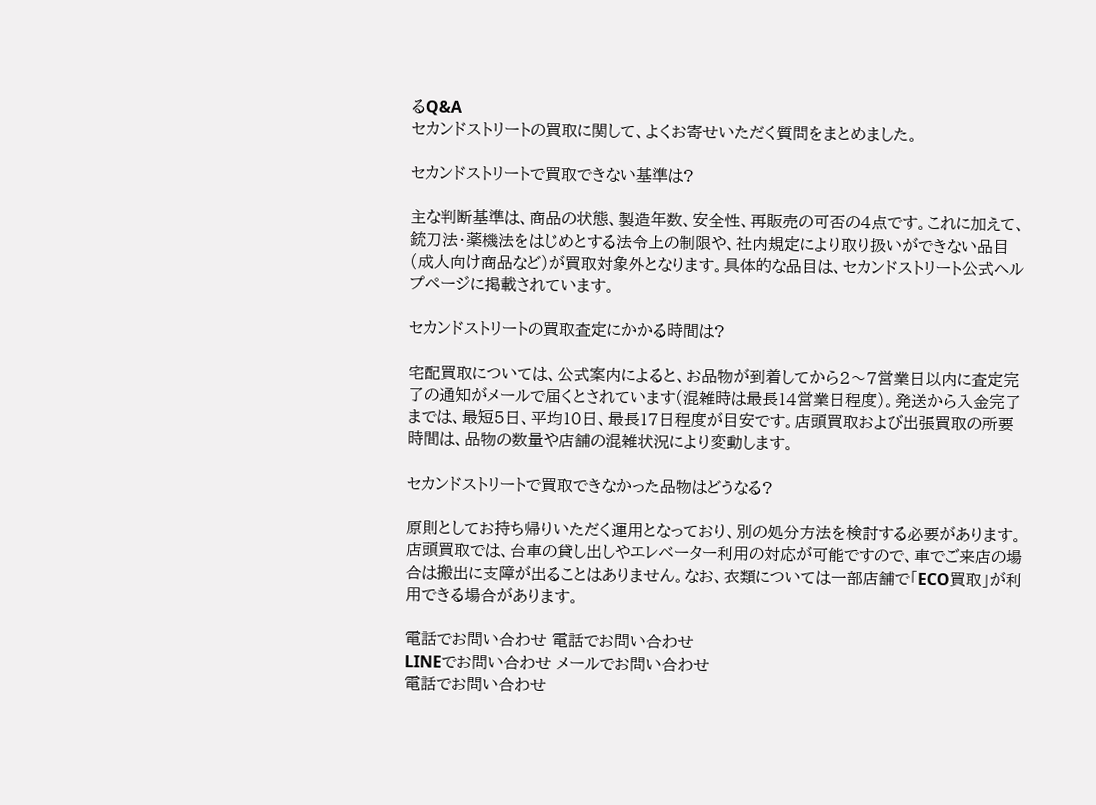るQ&A
セカンドストリートの買取に関して、よくお寄せいただく質問をまとめました。

セカンドストリートで買取できない基準は?

主な判断基準は、商品の状態、製造年数、安全性、再販売の可否の4点です。これに加えて、銃刀法・薬機法をはじめとする法令上の制限や、社内規定により取り扱いができない品目(成人向け商品など)が買取対象外となります。具体的な品目は、セカンドストリート公式ヘルプページに掲載されています。

セカンドストリートの買取査定にかかる時間は?

宅配買取については、公式案内によると、お品物が到着してから2〜7営業日以内に査定完了の通知がメールで届くとされています(混雑時は最長14営業日程度)。発送から入金完了までは、最短5日、平均10日、最長17日程度が目安です。店頭買取および出張買取の所要時間は、品物の数量や店舗の混雑状況により変動します。

セカンドストリートで買取できなかった品物はどうなる?

原則としてお持ち帰りいただく運用となっており、別の処分方法を検討する必要があります。店頭買取では、台車の貸し出しやエレベーター利用の対応が可能ですので、車でご来店の場合は搬出に支障が出ることはありません。なお、衣類については一部店舗で「ECO買取」が利用できる場合があります。

電話でお問い合わせ 電話でお問い合わせ
LINEでお問い合わせ メールでお問い合わせ
電話でお問い合わせ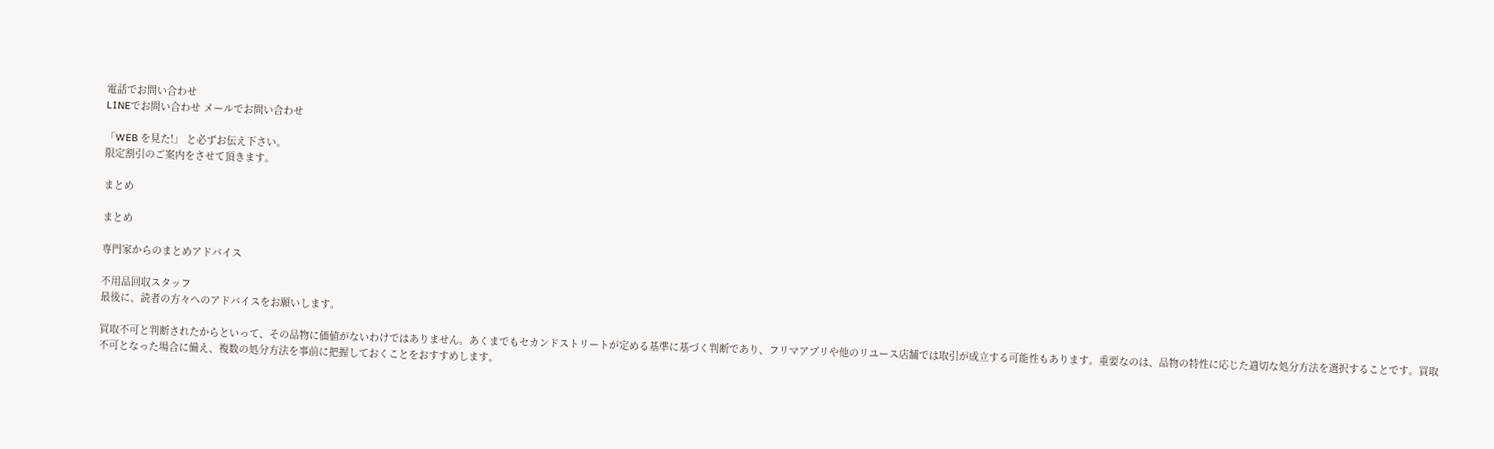電話でお問い合わせ
LINEでお問い合わせ メールでお問い合わせ

「WEB を見た!」 と必ずお伝え下さい。
限定割引のご案内をさせて頂きます。

まとめ

まとめ

専門家からのまとめアドバイス

不用品回収スタッフ
最後に、読者の方々へのアドバイスをお願いします。

買取不可と判断されたからといって、その品物に価値がないわけではありません。あくまでもセカンドストリートが定める基準に基づく判断であり、フリマアプリや他のリユース店舗では取引が成立する可能性もあります。重要なのは、品物の特性に応じた適切な処分方法を選択することです。買取不可となった場合に備え、複数の処分方法を事前に把握しておくことをおすすめします。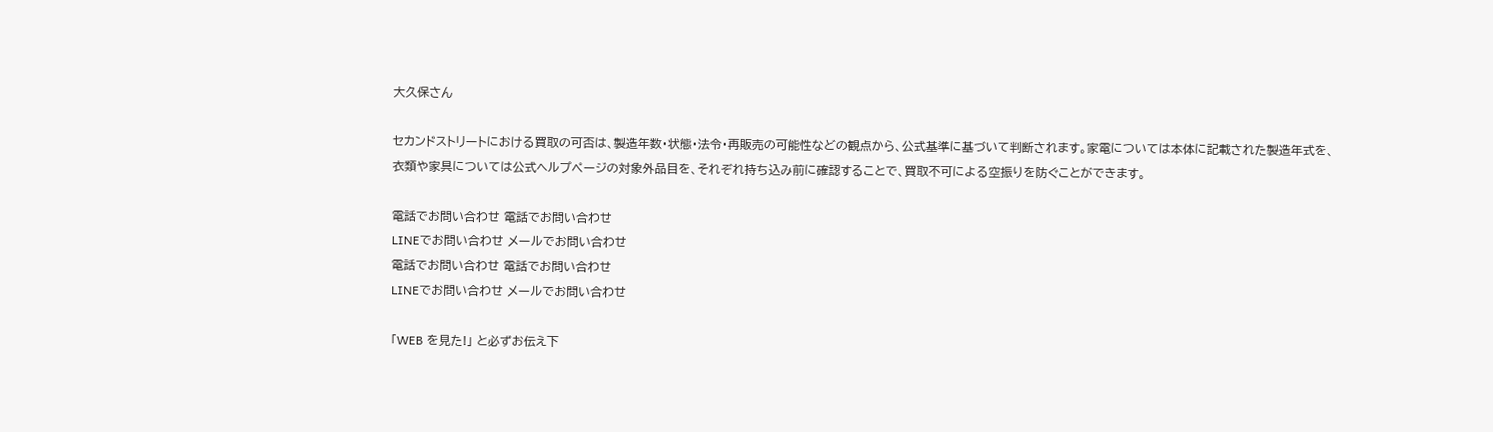大久保さん

セカンドストリートにおける買取の可否は、製造年数・状態・法令・再販売の可能性などの観点から、公式基準に基づいて判断されます。家電については本体に記載された製造年式を、衣類や家具については公式ヘルプページの対象外品目を、それぞれ持ち込み前に確認することで、買取不可による空振りを防ぐことができます。

電話でお問い合わせ 電話でお問い合わせ
LINEでお問い合わせ メールでお問い合わせ
電話でお問い合わせ 電話でお問い合わせ
LINEでお問い合わせ メールでお問い合わせ

「WEB を見た!」 と必ずお伝え下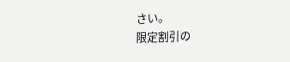さい。
限定割引の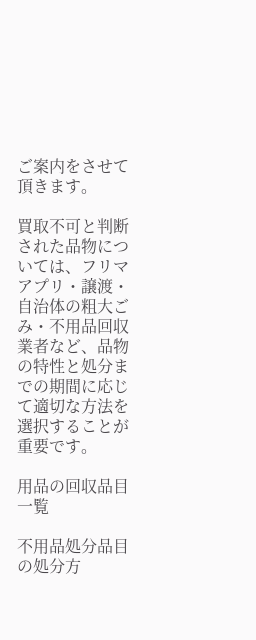ご案内をさせて頂きます。

買取不可と判断された品物については、フリマアプリ・譲渡・自治体の粗大ごみ・不用品回収業者など、品物の特性と処分までの期間に応じて適切な方法を選択することが重要です。

用品の回収品目一覧

不用品処分品目の処分方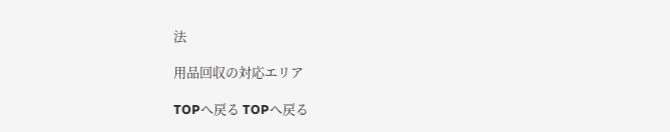法

用品回収の対応エリア

TOPへ戻る TOPへ戻る